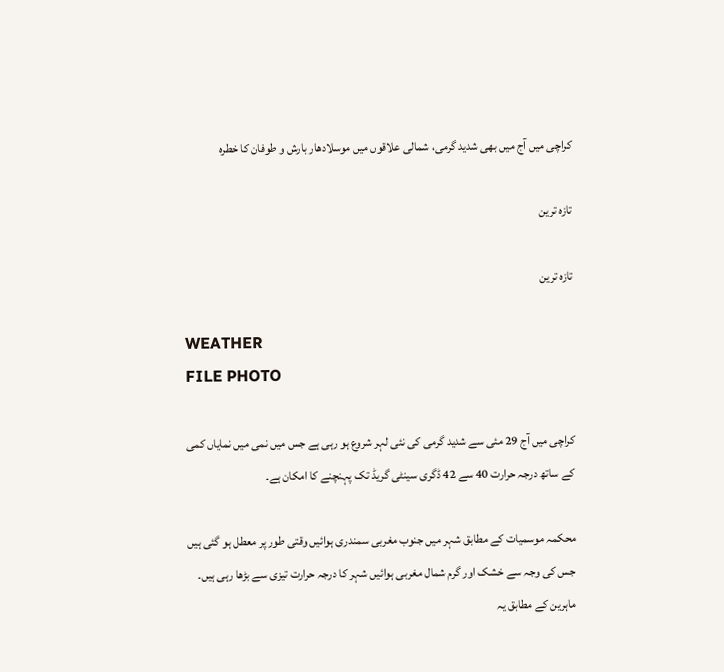کراچی میں آج میں بھی شدید گرمی، شمالی علاقوں میں موسلادھار بارش و طوفان کا خطرہ

تازہ ترین

تازہ ترین

WEATHER
FILE PHOTO

کراچی میں آج 29 مئی سے شدید گرمی کی نئی لہر شروع ہو رہی ہے جس میں نمی میں نمایاں کمی کے ساتھ درجہ حرارت 40 سے 42 ڈگری سینٹی گریڈ تک پہنچنے کا امکان ہے۔

محکمہ موسمیات کے مطابق شہر میں جنوب مغربی سمندری ہوائیں وقتی طور پر معطل ہو گئی ہیں جس کی وجہ سے خشک اور گرم شمال مغربی ہوائیں شہر کا درجہ حرارت تیزی سے بڑھا رہی ہیں۔ ماہرین کے مطابق یہ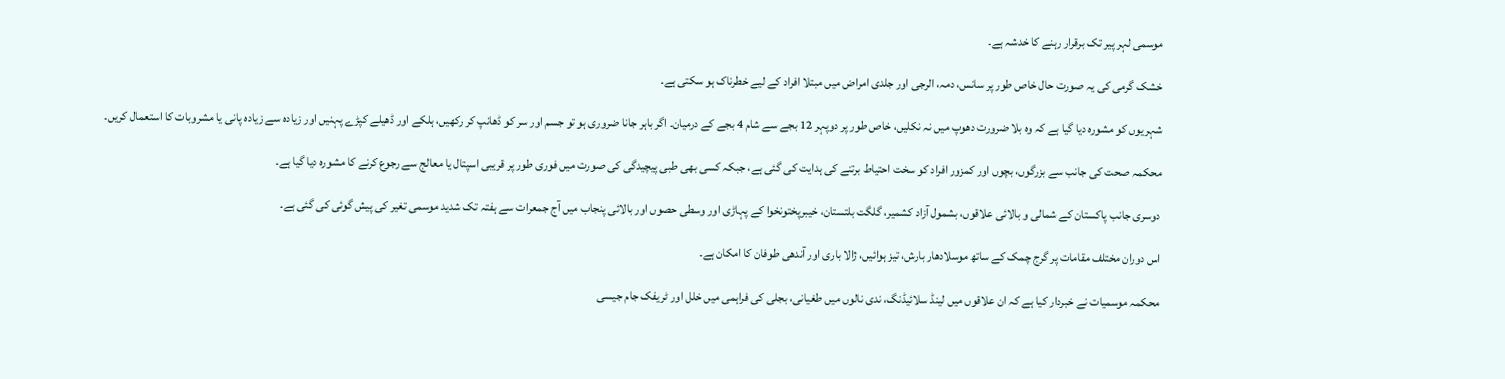موسمی لہر پیر تک برقرار رہنے کا خدشہ ہے۔

خشک گرمی کی یہ صورت حال خاص طور پر سانس، دمہ، الرجی اور جلدی امراض میں مبتلا افراد کے لیے خطرناک ہو سکتی ہے۔

شہریوں کو مشورہ دیا گیا ہے کہ وہ بلا ضرورت دھوپ میں نہ نکلیں، خاص طور پر دوپہر 12 بجے سے شام 4 بجے کے درمیان۔ اگر باہر جانا ضروری ہو تو جسم اور سر کو ڈھانپ کر رکھیں، ہلکے اور ڈھیلے کپڑے پہنیں اور زیادہ سے زیادہ پانی یا مشروبات کا استعمال کریں۔

محکمہ صحت کی جانب سے بزرگوں، بچوں اور کمزور افراد کو سخت احتیاط برتنے کی ہدایت کی گئی ہے، جبکہ کسی بھی طبی پیچیدگی کی صورت میں فوری طور پر قریبی اسپتال یا معالج سے رجوع کرنے کا مشورہ دیا گیا ہے۔

دوسری جانب پاکستان کے شمالی و بالائی علاقوں، بشمول آزاد کشمیر، گلگت بلتستان، خیبرپختونخوا کے پہاڑی اور وسطی حصوں اور بالائی پنجاب میں آج جمعرات سے ہفتہ تک شدید موسمی تغیر کی پیش گوئی کی گئی ہے۔

اس دوران مختلف مقامات پر گرج چمک کے ساتھ موسلادھار بارش، تیز ہوائیں، ژالا باری اور آندھی طوفان کا امکان ہے۔

محکمہ موسمیات نے خبردار کیا ہے کہ ان علاقوں میں لینڈ سلائیڈنگ، ندی نالوں میں طغیانی، بجلی کی فراہمی میں خلل اور ٹریفک جام جیسی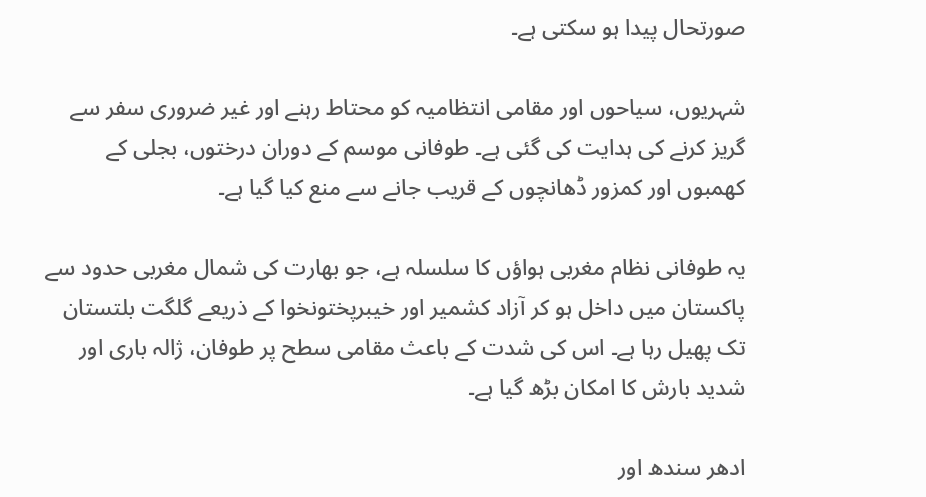صورتحال پیدا ہو سکتی ہے۔

شہریوں، سیاحوں اور مقامی انتظامیہ کو محتاط رہنے اور غیر ضروری سفر سے گریز کرنے کی ہدایت کی گئی ہے۔ طوفانی موسم کے دوران درختوں، بجلی کے کھمبوں اور کمزور ڈھانچوں کے قریب جانے سے منع کیا گیا ہے۔

یہ طوفانی نظام مغربی ہواؤں کا سلسلہ ہے، جو بھارت کی شمال مغربی حدود سے پاکستان میں داخل ہو کر آزاد کشمیر اور خیبرپختونخوا کے ذریعے گلگت بلتستان تک پھیل رہا ہے۔ اس کی شدت کے باعث مقامی سطح پر طوفان، ژالہ باری اور شدید بارش کا امکان بڑھ گیا ہے۔

ادھر سندھ اور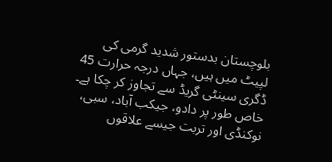بلوچستان بدستور شدید گرمی کی لپیٹ میں ہیں، جہاں درجہ حرارت 45 ڈگری سینٹی گریڈ سے تجاوز کر چکا ہے۔ خاص طور پر دادو، جیکب آباد، سبی، نوکنڈی اور تربت جیسے علاقوں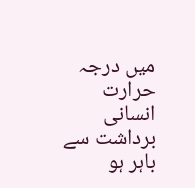میں درجہ حرارت انسانی برداشت سے باہر ہو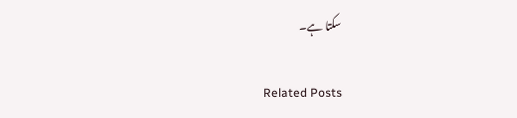سکتا ہے۔

Related Posts